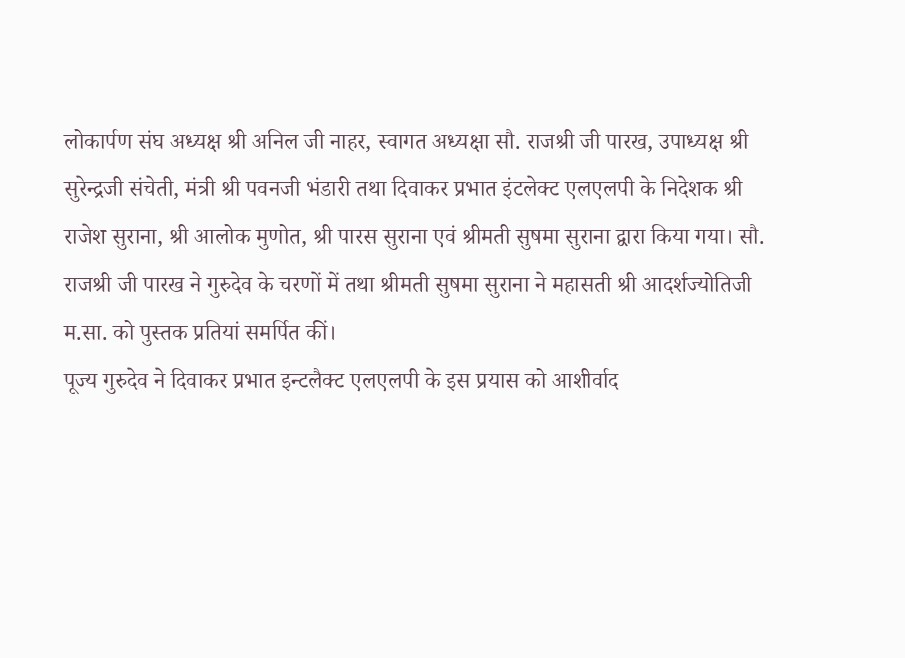लोकार्पण संघ अध्यक्ष श्री अनिल जी नाहर, स्वागत अध्यक्षा सौ. राजश्री जी पारख, उपाध्यक्ष श्री सुरेन्द्रजी संचेती, मंत्री श्री पवनजी भंडारी तथा दिवाकर प्रभात इंटलेक्ट एलएलपी के निदेशक श्री राजेश सुराना, श्री आलोक मुणोत, श्री पारस सुराना एवं श्रीमती सुषमा सुराना द्वारा किया गया। सौ. राजश्री जी पारख ने गुरुदेव के चरणों में तथा श्रीमती सुषमा सुराना ने महासती श्री आदर्शज्योतिजी म.सा. को पुस्तक प्रतियां समर्पित कीं।
पूज्य गुरुदेव ने दिवाकर प्रभात इन्टलैक्ट एलएलपी के इस प्रयास को आशीर्वाद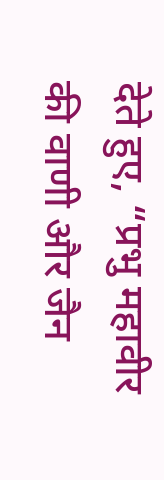देते हुए, “प्रभु महावीर की वाणी और जैन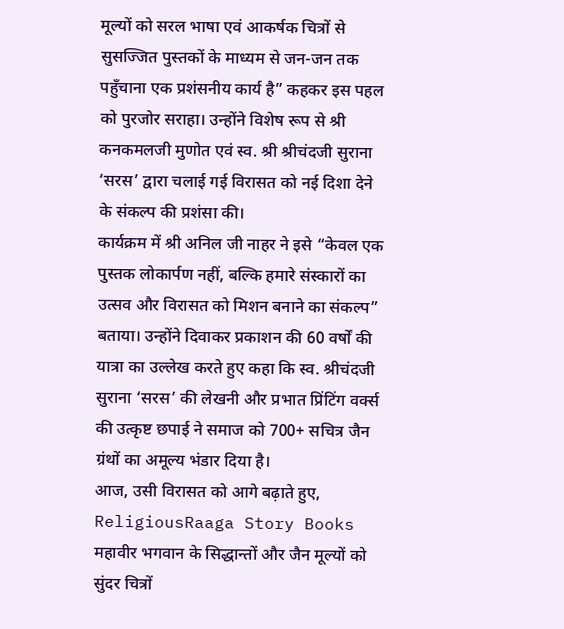मूल्यों को सरल भाषा एवं आकर्षक चित्रों से सुसज्जित पुस्तकों के माध्यम से जन-जन तक पहुँचाना एक प्रशंसनीय कार्य है” कहकर इस पहल को पुरजोर सराहा। उन्होंने विशेष रूप से श्री कनकमलजी मुणोत एवं स्व. श्री श्रीचंदजी सुराना ‘सरस’ द्वारा चलाई गई विरासत को नई दिशा देने के संकल्प की प्रशंसा की।
कार्यक्रम में श्री अनिल जी नाहर ने इसे “केवल एक पुस्तक लोकार्पण नहीं, बल्कि हमारे संस्कारों का उत्सव और विरासत को मिशन बनाने का संकल्प” बताया। उन्होंने दिवाकर प्रकाशन की 60 वर्षों की यात्रा का उल्लेख करते हुए कहा कि स्व. श्रीचंदजी सुराना ‘सरस’ की लेखनी और प्रभात प्रिंटिंग वर्क्स की उत्कृष्ट छपाई ने समाज को 700+ सचित्र जैन ग्रंथों का अमूल्य भंडार दिया है।
आज, उसी विरासत को आगे बढ़ाते हुए, ReligiousRaaga Story Books महावीर भगवान के सिद्धान्तों और जैन मूल्यों को सुंदर चित्रों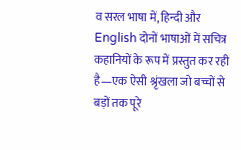व सरल भाषा में, हिन्दी और English दोनों भाषाओं में सचित्र कहानियों के रूप में प्रस्तुत कर रही है—एक ऐसी श्रृंखला जो बच्चों से बड़ों तक पूरे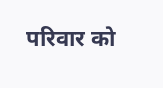परिवार को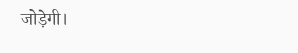जोड़ेगी।